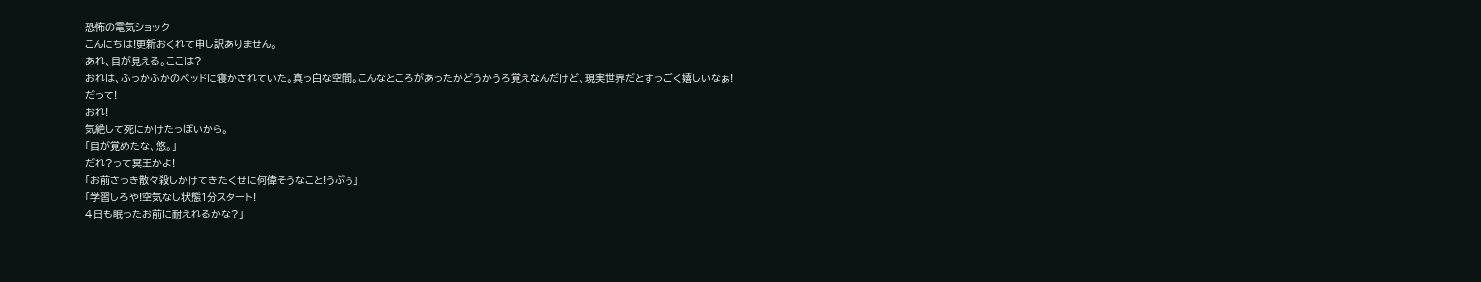恐怖の電気ショック
こんにちは!更新おくれて申し訳ありません。
あれ、目が見える。ここは?
おれは、ふっかふかのベッドに寝かされていた。真っ白な空間。こんなところがあったかどうかうろ覚えなんだけど、現実世界だとすっごく嬉しいなぁ!
だって!
おれ!
気絶して死にかけたっぼいから。
「目が覚めたな、悠。」
だれ?って冥王かよ!
「お前さっき散々殺しかけてきたくせに何偉そうなこと!うぶぅ」
「学習しろや!空気なし状態1分スタート!
4日も眠ったお前に耐えれるかな?」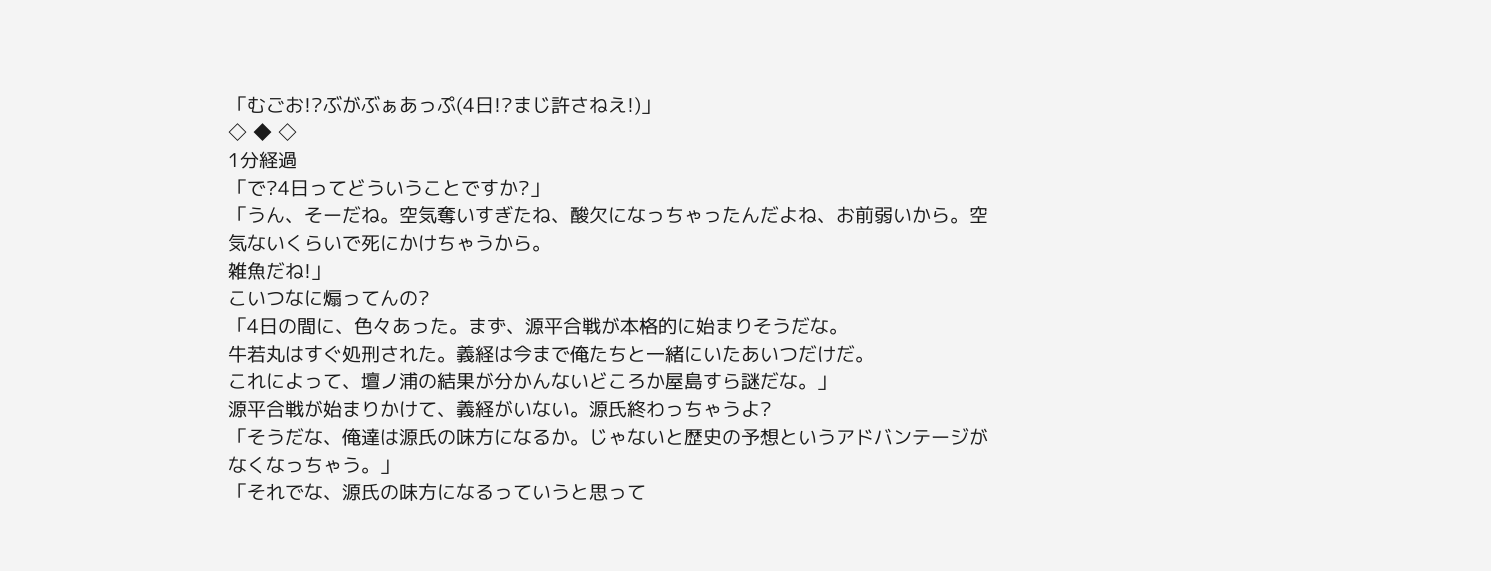「むごお!?ぶがぶぁあっぷ(4日!?まじ許さねえ!)」
◇ ◆ ◇
1分経過
「で?4日ってどういうことですか?」
「うん、そーだね。空気奪いすぎたね、酸欠になっちゃったんだよね、お前弱いから。空気ないくらいで死にかけちゃうから。
雑魚だね!」
こいつなに煽ってんの?
「4日の間に、色々あった。まず、源平合戦が本格的に始まりそうだな。
牛若丸はすぐ処刑された。義経は今まで俺たちと一緒にいたあいつだけだ。
これによって、壇ノ浦の結果が分かんないどころか屋島すら謎だな。」
源平合戦が始まりかけて、義経がいない。源氏終わっちゃうよ?
「そうだな、俺達は源氏の味方になるか。じゃないと歴史の予想というアドバンテージがなくなっちゃう。」
「それでな、源氏の味方になるっていうと思って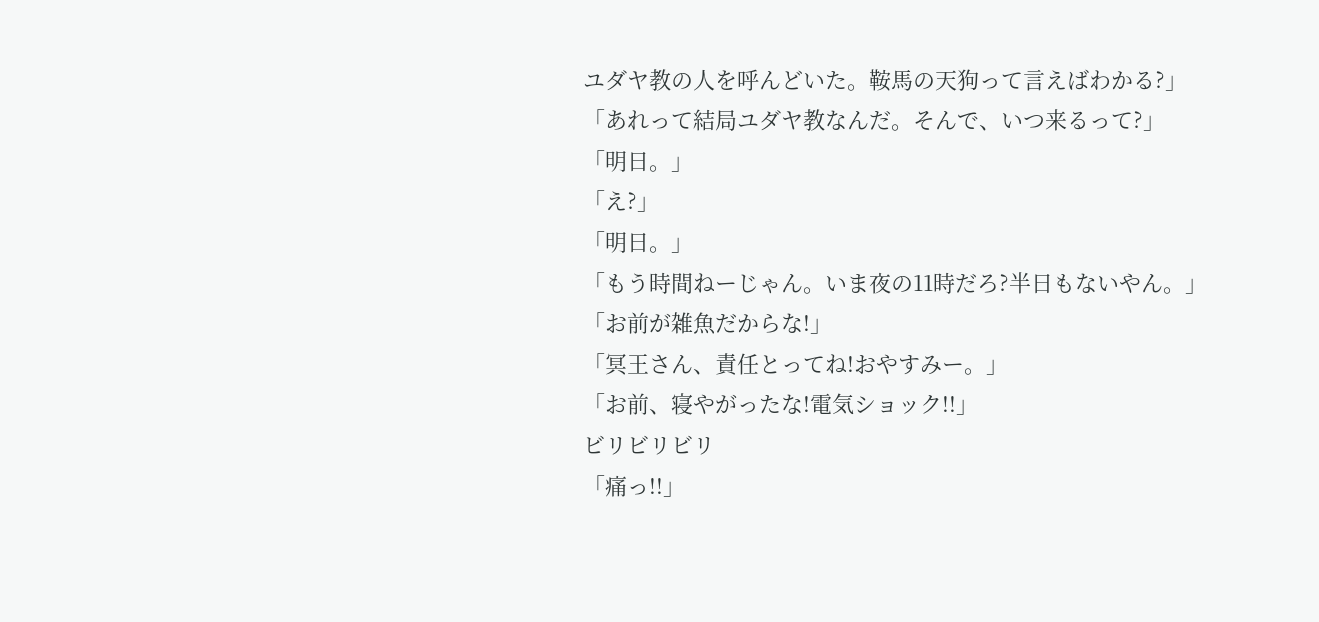ユダヤ教の人を呼んどいた。鞍馬の天狗って言えばわかる?」
「あれって結局ユダヤ教なんだ。そんで、いつ来るって?」
「明日。」
「え?」
「明日。」
「もう時間ねーじゃん。いま夜の11時だろ?半日もないやん。」
「お前が雑魚だからな!」
「冥王さん、責任とってね!おやすみー。」
「お前、寝やがったな!電気ショック!!」
ビリビリビリ
「痛っ!!」